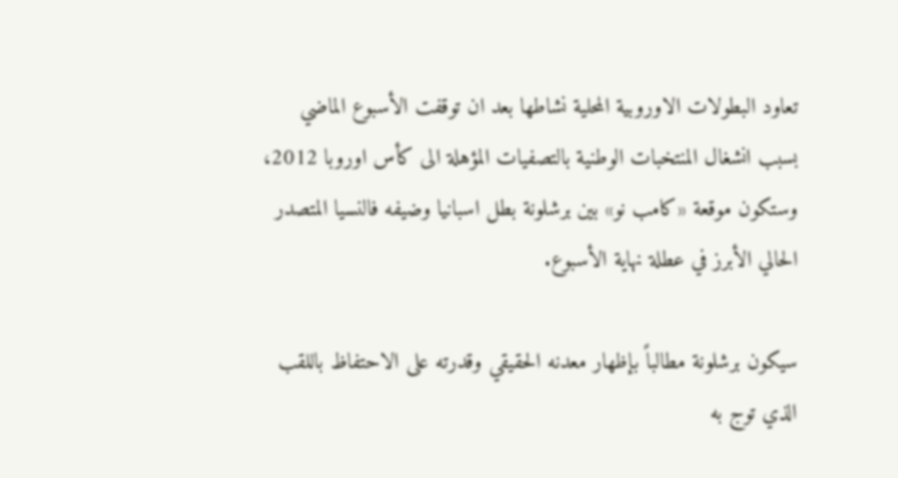تعاود البطولات الاوروبية المحلية نشاطها بعد ان توقفت الأسبوع الماضي بسبب انشغال المنتخبات الوطنية بالتصفيات المؤهلة الى كأس اوروبا 2012، وستكون موقعة «كامب نو» بين برشلونة بطل اسبانيا وضيفه فالنسيا المتصدر الحالي الأبرز في عطلة نهاية الأسبوع.

سيكون برشلونة مطالباً بإظهار معدنه الحقيقي وقدرته على الاحتفاظ باللقب الذي توج به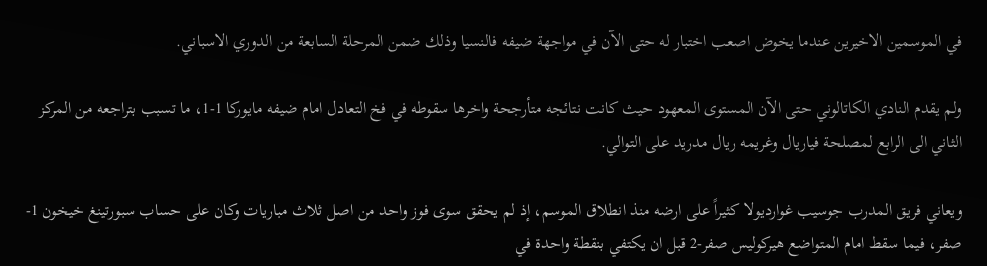في الموسمين الاخيرين عندما يخوض اصعب اختبار له حتى الآن في مواجهة ضيفه فالنسيا وذلك ضمن المرحلة السابعة من الدوري الاسباني.

ولم يقدم النادي الكاتالوني حتى الآن المستوى المعهود حيث كانت نتائجه متأرجحة واخرها سقوطه في فخ التعادل امام ضيفه مايوركا 1-1، ما تسبب بتراجعه من المركز الثاني الى الرابع لمصلحة فياريال وغريمه ريال مدريد على التوالي.

ويعاني فريق المدرب جوسيب غوارديولا كثيراً على ارضه منذ انطلاق الموسم، إذ لم يحقق سوى فوز واحد من اصل ثلاث مباريات وكان على حساب سبورتينغ خيخون 1-صفر، فيما سقط امام المتواضع هيركوليس صفر-2 قبل ان يكتفي بنقطة واحدة في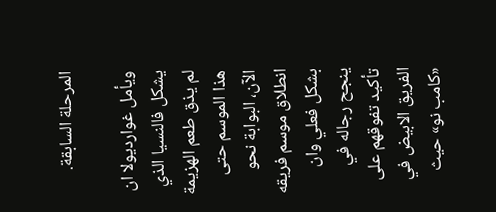المرحلة السابقة.

ويأمل غوارديولا ان يشكل فالنسيا الذي لم يذق طعم الهزيمة هذا الموسم حتى الآن، البوابة نحو انطلاق موسم فريقه بشكل فعلي وان ينجح رجاله في تأكيد تفوقهم على الفريق الابيض في «كامب نو» حيث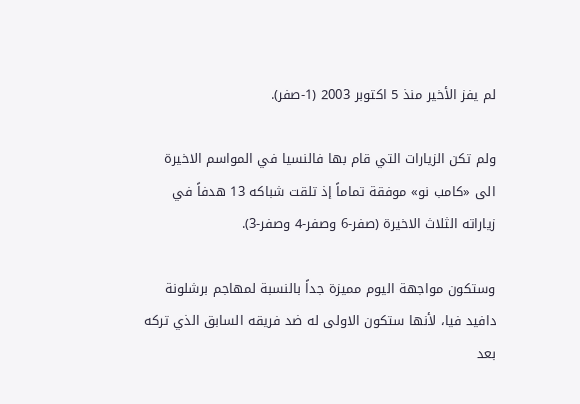لم يفز الأخير منذ 5 اكتوبر 2003 (1-صفر).

ولم تكن الزيارات التي قام بها فالنسيا في المواسم الاخيرة الى «كامب نو» موفقة تماماً إذ تلقت شباكه 13 هدفاً في زياراته الثلاث الاخيرة (صفر-6 وصفر-4 وصفر-3).

وستكون مواجهة اليوم مميزة جداً بالنسبة لمهاجم برشلونة دافيد فيا، لأنها ستكون الاولى له ضد فريقه السابق الذي تركه بعد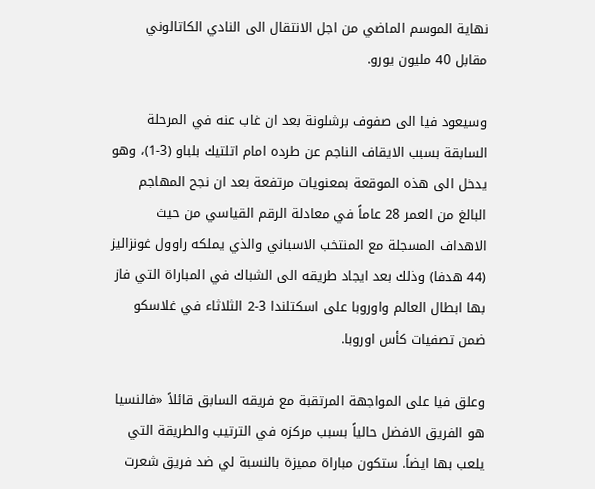نهاية الموسم الماضي من اجل الانتقال الى النادي الكاتالوني مقابل 40 مليون يورو.

وسيعود فيا الى صفوف برشلونة بعد ان غاب عنه في المرحلة السابقة بسبب الايقاف الناجم عن طرده امام اتلتيك بلباو (3-1)، وهو يدخل الى هذه الموقعة بمعنويات مرتفعة بعد ان نجح المهاجم البالغ من العمر 28 عاماً في معادلة الرقم القياسي من حيث الاهداف المسجلة مع المنتخب الاسباني والذي يملكه راوول غونزاليز (44 هدفا) وذلك بعد ايجاد طريقه الى الشباك في المباراة التي فاز بها ابطال العالم واوروبا على اسكتلندا 3-2 الثلاثاء في غلاسكو ضمن تصفيات كأس اوروبا.

وعلق فيا على المواجهة المرتقبة مع فريقه السابق قائلاً «فالنسيا هو الفريق الافضل حالياً بسبب مركزه في الترتيب والطريقة التي يلعب بها ايضاً. ستكون مباراة مميزة بالنسبة لي ضد فريق شعرت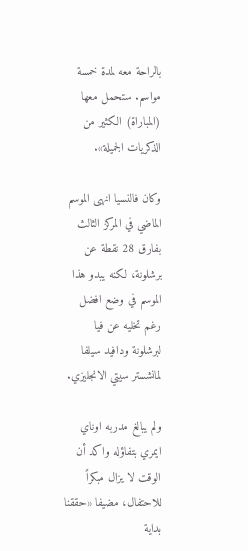بالراحة معه لمدة خمسة مواسم. ستحمل معها (المباراة) الكثير من الذكريات الجميلة».

وكان فالنسيا انهى الموسم الماضي في المركز الثالث بفارق 28 نقطة عن برشلونة، لكنه يبدو هذا الموسم في وضع افضل رغم تخليه عن فيا لبرشلونة ودافيد سيلفا لمانشستر سيتي الانجليزي.

ولم يبالغ مدربه اوناي ايمري بتفاؤله واكد أن الوقت لا يزال مبكراً للاحتفال، مضيفا «حققنا بداية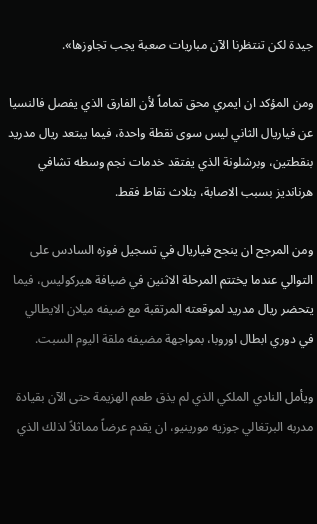جيدة لكن تنتظرنا الآن مباريات صعبة يجب تجاوزها».

ومن المؤكد ان ايمري محق تماماً لأن الفارق الذي يفصل فالنسيا عن فياريال الثاني ليس سوى نقطة واحدة، فيما يبتعد ريال مدريد بنقطتين، وبرشلونة الذي يفتقد خدمات نجم وسطه تشافي هرنانديز بسبب الاصابة، بثلاث نقاط فقط.

ومن المرجح ان ينجح فياريال في تسجيل فوزه السادس على التوالي عندما يختتم المرحلة الاثنين في ضيافة هيركوليس، فيما يتحضر ريال مدريد لموقعته المرتقبة مع ضيفه ميلان الايطالي في دوري ابطال اوروبا، بمواجهة مضيفه ملقة اليوم السبت.

ويأمل النادي الملكي الذي لم يذق طعم الهزيمة حتى الآن بقيادة مدربه البرتغالي جوزيه مورينيو، ان يقدم عرضاً مماثلاً لذلك الذي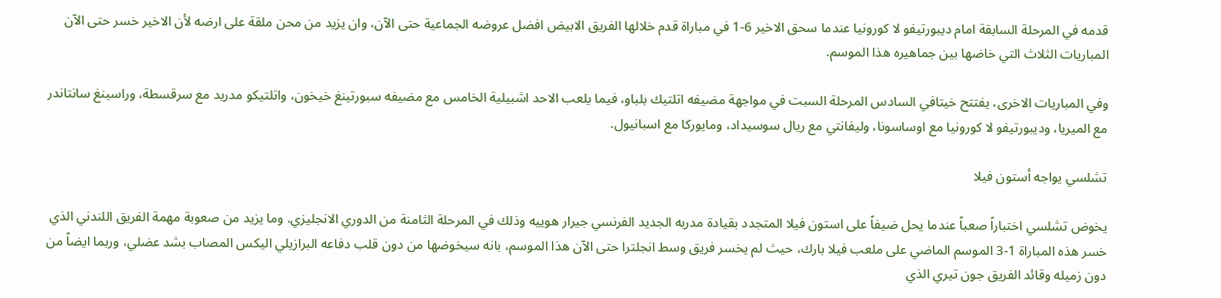قدمه في المرحلة السابقة امام ديبورتيفو لا كورونيا عندما سحق الاخير 6-1 في مباراة قدم خلالها الفريق الابيض افضل عروضه الجماعية حتى الآن، وان يزيد من محن ملقة على ارضه لأن الاخير خسر حتى الآن المباريات الثلاث التي خاضها بين جماهيره هذا الموسم.

وفي المباريات الاخرى، يفتتح خيتافي السادس المرحلة السبت في مواجهة مضيفه اتلتيك بلباو، فيما يلعب الاحد اشبيلية الخامس مع مضيفه سبورتينغ خيخون، واتلتيكو مدريد مع سرقسطة، وراسينغ سانتاندر مع الميريا، وديبورتيفو لا كورونيا مع اوساسونا، وليفانتي مع ريال سوسيداد، ومايوركا مع اسبانيول.

تشلسي يواجه أستون فيلا

يخوض تشلسي اختباراً صعباً عندما يحل ضيفاً على استون فيلا المتجدد بقيادة مدربه الجديد الفرنسي جيرار هوييه وذلك في المرحلة الثامنة من الدوري الانجليزي. وما يزيد من صعوبة مهمة الفريق اللندني الذي خسر هذه المباراة 1-3 الموسم الماضي على ملعب فيلا بارك، حيث لم يخسر فريق وسط انجلترا حتى الآن هذا الموسم، بانه سيخوضها من دون قلب دفاعه البرازيلي اليكس المصاب بشد عضلي، وربما ايضاً من دون زميله وقائد الفريق جون تيري الذي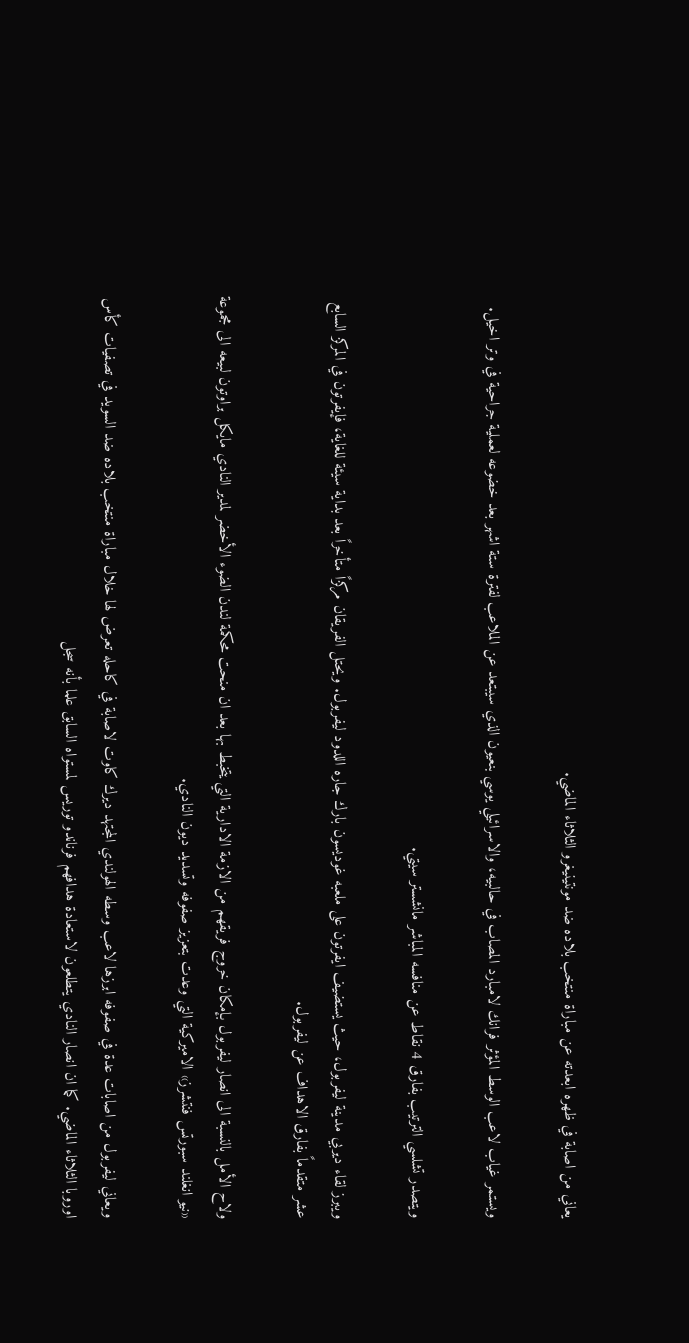يعاني من اصابة في ظهره ابعدته عن مباراة منتخب بلاده ضد مونتينيغرو الثلاثاء الماضي.

ويستمر غياب لاعب الوسط المؤثر فرانك لامبارد المصاب في حالبيه، والاسرائيلي يوسي بنعيون الذي سيبتعد عن الملاعب لفترة ستة اشهر بعد خضوعه لعملية جراحية في وتر اخيل.

ويتصدر تشلسي الترتيب بفارق 4 نقاط عن منافسه المباشر مانشستر سيتي.

ويبرز لقاء ديربي مدينة ليفربول، حيث يستضيف ايفرتون على ملعبه غوديسون بارك جاره اللدود ليفربول. ويحتل الفريقان مركزاً متأخراً بعد بداية سيئة للغاية، فإيفرتون في المركز السابع عشر متقدماً بفارق الاهداف عن ليفربول.

ولاح الأمل بالنسبة الى انصار ليفربول بإمكان خروج فريقهم من الازمة الادارية التي يتخبط بها بعد ان منحت محكمة لندن الضوء الأخضر لمدير النادي مايكل براوتون لبيعه الى مجموعة «نيو انغلند سبورتس فنتشرز» الاميركية التي وعدت بتعزيز صفوفه وتسديد ديون النادي.

ويعاني ليفربول من اصابات عدة في صفوفه ابرزها لاعب وسطه الهولندي المجتهد ديرك كاوت لاصابة في كاحله تعرض لها خلال مباراة منتخب بلاده ضد السويد في تصفيات كأس اوروبا الثلاثاء الماضي. كما ان انصار النادي يتطلعون لاستعادة هدافهم فرناندو توريس لمستواه السابق علما بأنه سجل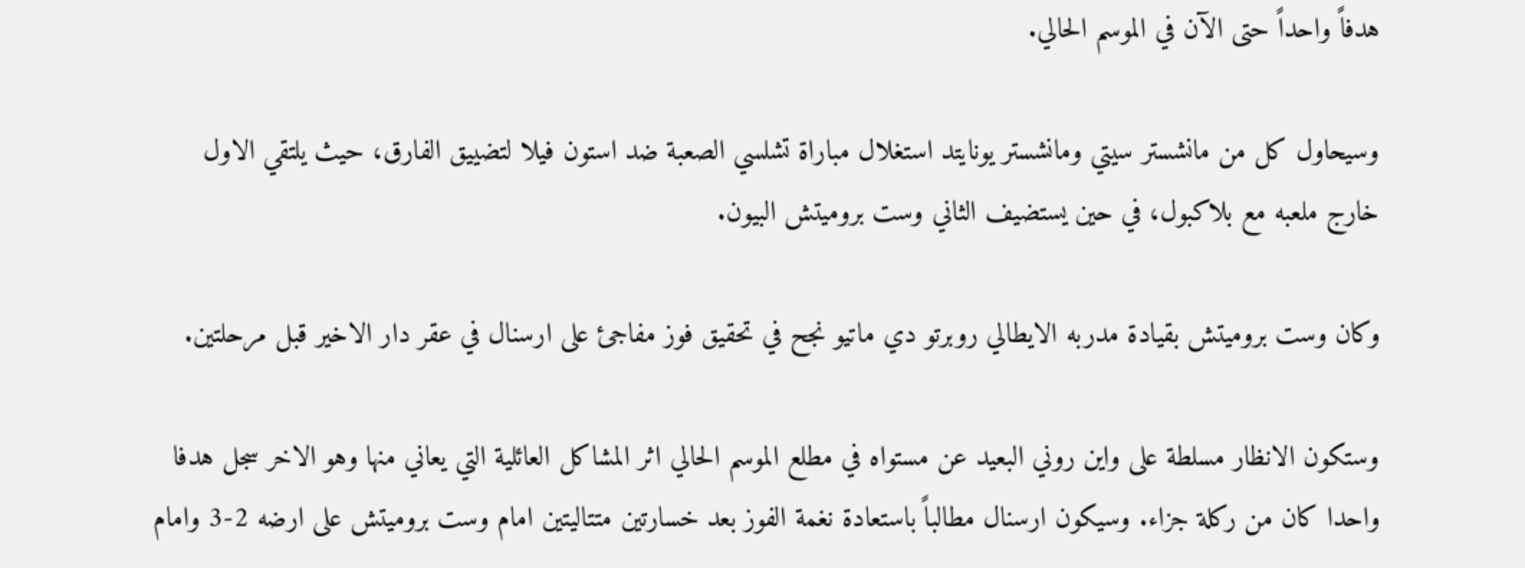هدفاً واحداً حتى الآن في الموسم الحالي.

وسيحاول كل من مانشستر سيتي ومانشستر يونايتد استغلال مباراة تشلسي الصعبة ضد استون فيلا لتضييق الفارق، حيث يلتقي الاول خارج ملعبه مع بلاكبول، في حين يستضيف الثاني وست بروميتش البيون.

وكان وست بروميتش بقيادة مدربه الايطالي روبرتو دي ماتيو نجح في تحقيق فوز مفاجئ على ارسنال في عقر دار الاخير قبل مرحلتين.

وستكون الانظار مسلطة على واين روني البعيد عن مستواه في مطلع الموسم الحالي اثر المشاكل العائلية التي يعاني منها وهو الاخر سجل هدفا واحدا كان من ركلة جزاء. وسيكون ارسنال مطالباً باستعادة نغمة الفوز بعد خسارتين متتاليتين امام وست بروميتش على ارضه 2-3 وامام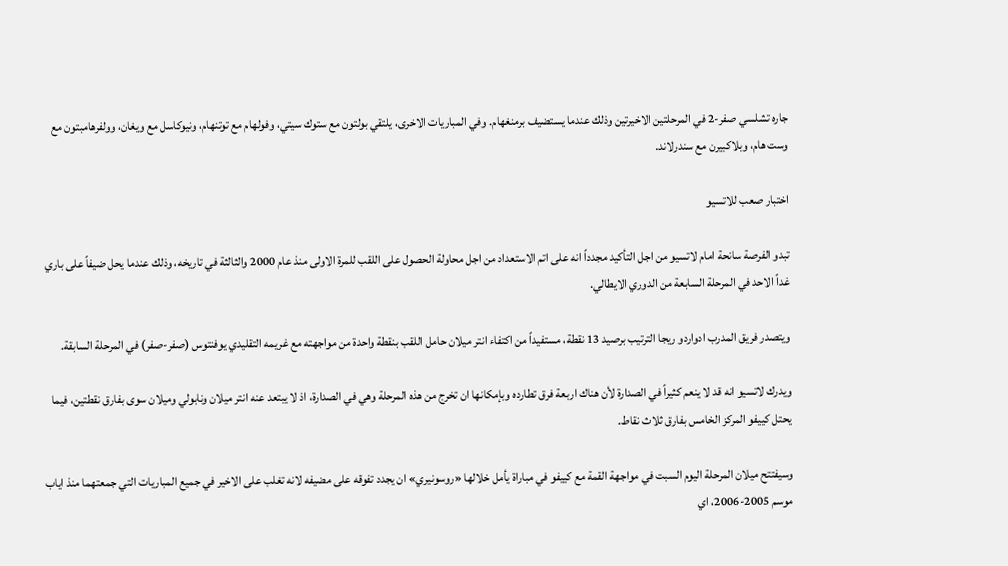جاره تشلسي صفر-2 في المرحلتين الاخيرتين وذلك عندما يستضيف برمنغهام. وفي المباريات الاخرى، يلتقي بولتون مع ستوك سيتي، وفولهام مع توتنهام، ونيوكاسل مع ويغان، وولفرهامبتون مع وست هام، وبلاكبيرن مع سندرلاند.

اختبار صعب للاتسيو

تبدو الفرصة سانحة امام لاتسيو من اجل التأكيد مجدداً انه على اتم الاستعداد من اجل محاولة الحصول على اللقب للمرة الاولى منذ عام 2000 والثالثة في تاريخه، وذلك عندما يحل ضيفاً على باري غداً الاحد في المرحلة السابعة من الدوري الايطالي.

ويتصدر فريق المدرب ادواردو ريجا الترتيب برصيد 13 نقطة، مستفيداً من اكتفاء انتر ميلان حامل اللقب بنقطة واحدة من مواجهته مع غريمه التقليدي يوفنتوس (صفر-صفر) في المرحلة السابقة.

ويدرك لاتسيو انه قد لا ينعم كثيراً في الصدارة لأن هناك اربعة فرق تطارده وبإمكانها ان تخرج من هذه المرحلة وهي في الصدارة، اذ لا يبتعد عنه انتر ميلان ونابولي وميلان سوى بفارق نقطتين، فيما يحتل كييفو المركز الخامس بفارق ثلاث نقاط.

وسيفتتح ميلان المرحلة اليوم السبت في مواجهة القمة مع كييفو في مباراة يأمل خلالها «روسونيري» ان يجدد تفوقه على مضيفه لانه تغلب على الاخير في جميع المباريات التي جمعتهما منذ اياب موسم 2005-2006، اي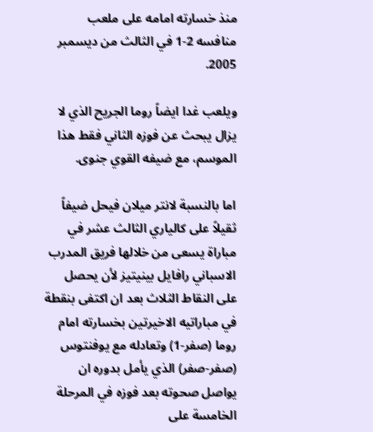منذ خسارته امامه على ملعب منافسه 2-1 في الثالث من ديسمبر 2005.

ويلعب غدا ايضاً روما الجريح الذي لا يزال يبحث عن فوزه الثاني فقط هذا الموسم، مع ضيفه القوي جنوى.

اما بالنسبة لانتر ميلان فيحل ضيفاً ثقيلاً على كالياري الثالث عشر في مباراة يسعى من خلالها فريق المدرب الاسباني رافايل بينيتيز لأن يحصل على النقاط الثلاث بعد ان اكتفى بنقطة في مباراتيه الاخيرتين بخسارته امام روما (صفر-1) وتعادله مع يوفنتوس (صفر-صفر) الذي يأمل بدوره ان يواصل صحوته بعد فوزه في المرحلة الخامسة على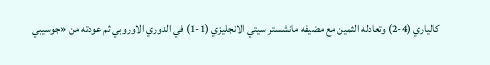كالياري (4-2) وتعادله الثمين مع مضيفه مانشستر سيتي الانجليزي (1-1) في الدوري الاوروبي ثم عودته من «جوسيبي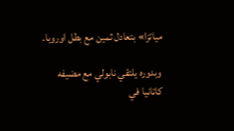مياتزا» بتعادل ثمين مع بطل اوروبا.

وبدوره يلتقي نابولي مع مضيفه كاتانيا في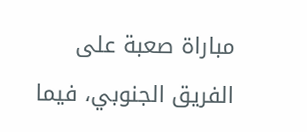مباراة صعبة على الفريق الجنوبي، فيما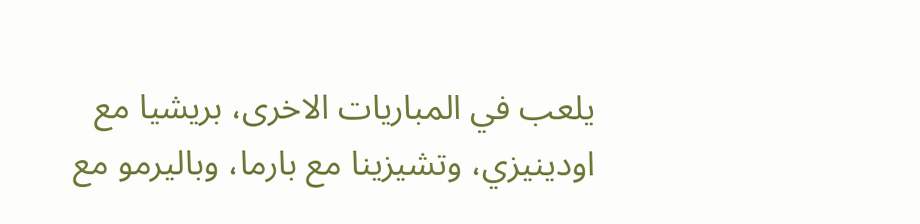يلعب في المباريات الاخرى، بريشيا مع اودينيزي، وتشيزينا مع بارما، وباليرمو مع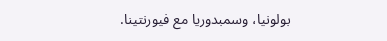بولونيا، وسمبدوريا مع فيورنتينا.